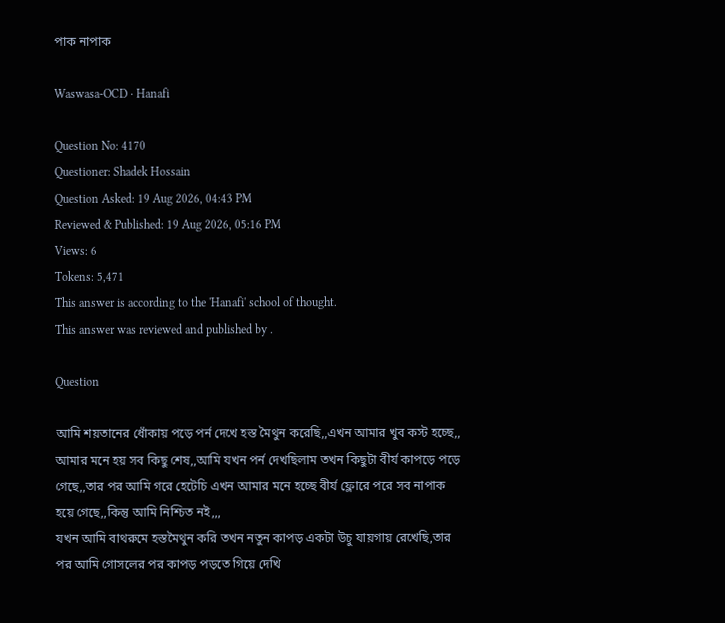পাক নাপাক

Waswasa-OCD · Hanafi

Question No: 4170
Questioner: Shadek Hossain
Question Asked: 19 Aug 2026, 04:43 PM
Reviewed & Published: 19 Aug 2026, 05:16 PM
Views: 6
Tokens: 5,471
This answer is according to the 'Hanafi' school of thought.
This answer was reviewed and published by .

Question

আমি শয়তানের ধোঁকায় পড়ে পর্ন দেখে হস্ত মৈথুন করেছি,,এখন আমার খুব কস্ট হচ্ছে,, আমার মনে হয় সব কিছু শেষ,,আমি যখন পর্ন দেখছিলাম তখন কিছুটা বীর্য কাপড়ে পড়ে গেছে,,তার পর আমি গরে হেটেচি এখন আমার মনে হচ্ছে বীর্য ফ্লোরে পরে সব নাপাক হয়ে গেছে,,কিন্তু আমি নিশ্চিত নই,,,
যখন আমি বাথরুমে হস্তমৈথুন করি তখন নতুন কাপড় একটা উচু যায়গায় রেখেছি,তার পর আমি গোসলের পর কাপড় পড়তে গিয়ে দেখি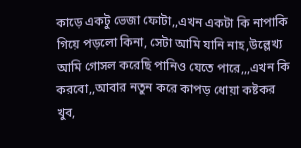কাড়ে একটু ভেজা ফোটা,,এখন একটা কি নাপাকি গিয়ে পড়লো কিনা, সেটা আমি যানি নাহ,উল্লেখ্য আমি গোসল করেছি পানিও যেতে পারে,,,এখন কি করবো,,আবার নতুন করে কাপড় ধোয়া কষ্টকর খুব,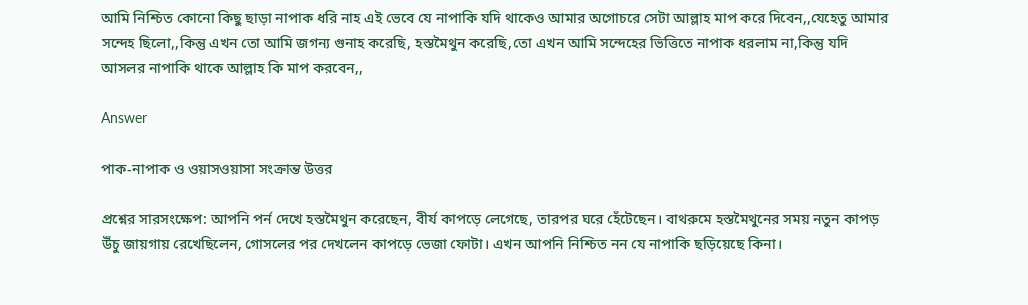আমি নিশ্চিত কোনো কিছু ছাড়া নাপাক ধরি নাহ এই ভেবে যে নাপাকি যদি থাকেও আমার অগোচরে সেটা আল্লাহ মাপ করে দিবেন,,যেহেতু আমার সন্দেহ ছিলো,,কিন্তু এখন তো আমি জগন্য গুনাহ করেছি, হস্তমৈথুন করেছি,তো এখন আমি সন্দেহের ভিত্তিতে নাপাক ধরলাম না,কিন্তু যদি আসলর নাপাকি থাকে আল্লাহ কি মাপ করবেন,,

Answer

পাক-নাপাক ও ওয়াসওয়াসা সংক্রান্ত উত্তর

প্রশ্নের সারসংক্ষেপ: আপনি পর্ন দেখে হস্তমৈথুন করেছেন, বীর্য কাপড়ে লেগেছে, তারপর ঘরে হেঁটেছেন। বাথরুমে হস্তমৈথুনের সময় নতুন কাপড় উঁচু জায়গায় রেখেছিলেন, গোসলের পর দেখলেন কাপড়ে ভেজা ফোটা। এখন আপনি নিশ্চিত নন যে নাপাকি ছড়িয়েছে কিনা।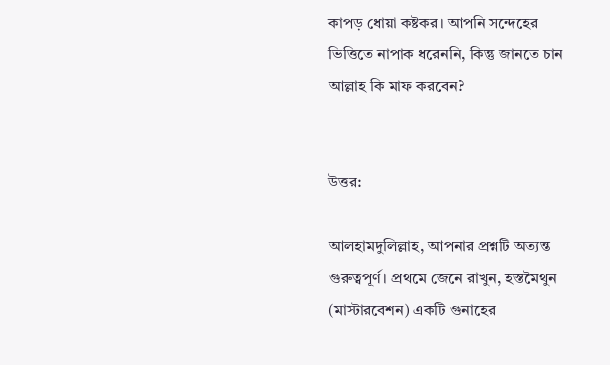কাপড় ধোয়া কষ্টকর। আপনি সন্দেহের ভিত্তিতে নাপাক ধরেননি, কিন্তু জানতে চান আল্লাহ কি মাফ করবেন?


উত্তর:

আলহামদুলিল্লাহ, আপনার প্রশ্নটি অত্যন্ত গুরুত্বপূর্ণ। প্রথমে জেনে রাখুন, হস্তমৈথুন (মাস্টারবেশন) একটি গুনাহের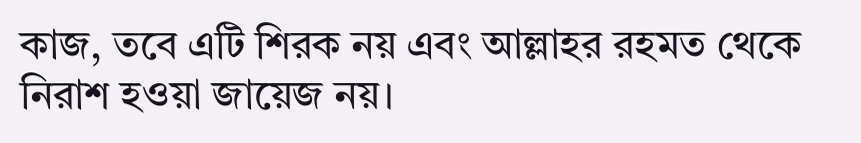কাজ, তবে এটি শিরক নয় এবং আল্লাহর রহমত থেকে নিরাশ হওয়া জায়েজ নয়।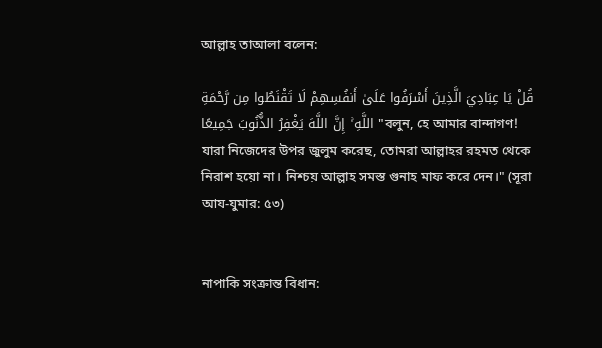আল্লাহ তাআলা বলেন:

قُلْ يَا عِبَادِيَ الَّذِينَ أَسْرَفُوا عَلَىٰ أَنفُسِهِمْ لَا تَقْنَطُوا مِن رَّحْمَةِ اللَّهِ ۚ إِنَّ اللَّهَ يَغْفِرُ الذُّنُوبَ جَمِيعًا "বলুন, হে আমার বান্দাগণ! যারা নিজেদের উপর জুলুম করেছ, তোমরা আল্লাহর রহমত থেকে নিরাশ হয়ো না। নিশ্চয় আল্লাহ সমস্ত গুনাহ মাফ করে দেন।" (সূরা আয-যুমার: ৫৩)


নাপাকি সংক্রান্ত বিধান: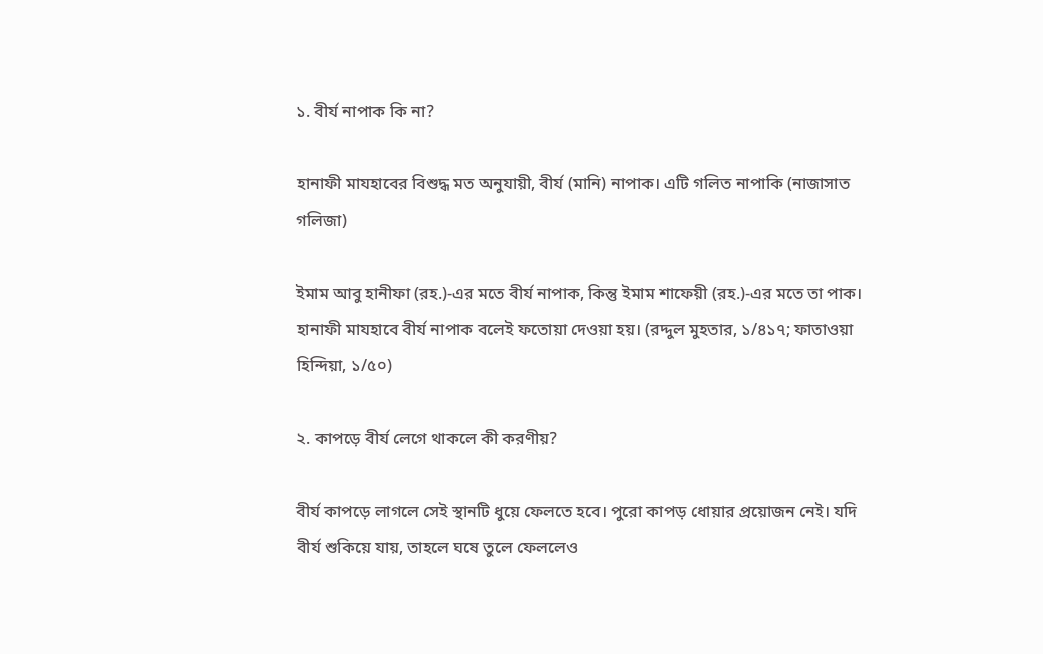১. বীর্য নাপাক কি না?

হানাফী মাযহাবের বিশুদ্ধ মত অনুযায়ী, বীর্য (মানি) নাপাক। এটি গলিত নাপাকি (নাজাসাত গলিজা)

ইমাম আবু হানীফা (রহ.)-এর মতে বীর্য নাপাক, কিন্তু ইমাম শাফেয়ী (রহ.)-এর মতে তা পাক। হানাফী মাযহাবে বীর্য নাপাক বলেই ফতোয়া দেওয়া হয়। (রদ্দুল মুহতার, ১/৪১৭; ফাতাওয়া হিন্দিয়া, ১/৫০)

২. কাপড়ে বীর্য লেগে থাকলে কী করণীয়?

বীর্য কাপড়ে লাগলে সেই স্থানটি ধুয়ে ফেলতে হবে। পুরো কাপড় ধোয়ার প্রয়োজন নেই। যদি বীর্য শুকিয়ে যায়, তাহলে ঘষে তুলে ফেললেও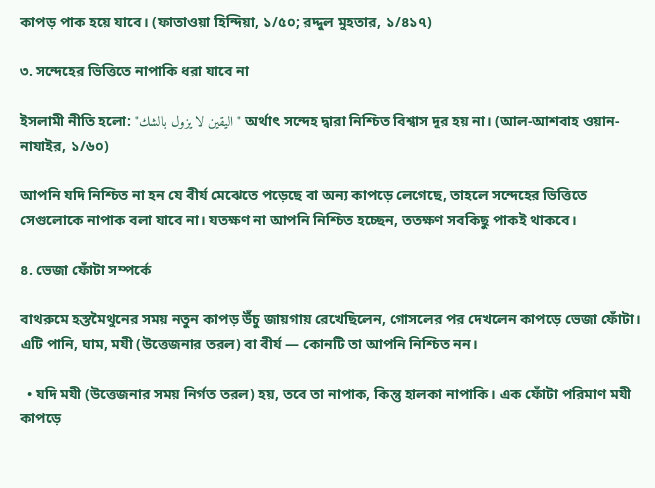কাপড় পাক হয়ে যাবে। (ফাতাওয়া হিন্দিয়া, ১/৫০; রদ্দুল মুহতার, ১/৪১৭)

৩. সন্দেহের ভিত্তিতে নাপাকি ধরা যাবে না

ইসলামী নীতি হলো: "اليقين لا يزول بالشك" অর্থাৎ সন্দেহ দ্বারা নিশ্চিত বিশ্বাস দূর হয় না। (আল-আশবাহ ওয়ান-নাযাইর, ১/৬০)

আপনি যদি নিশ্চিত না হন যে বীর্য মেঝেতে পড়েছে বা অন্য কাপড়ে লেগেছে, তাহলে সন্দেহের ভিত্তিতে সেগুলোকে নাপাক বলা যাবে না। যতক্ষণ না আপনি নিশ্চিত হচ্ছেন, ততক্ষণ সবকিছু পাকই থাকবে।

৪. ভেজা ফোঁটা সম্পর্কে

বাথরুমে হস্তমৈথুনের সময় নতুন কাপড় উঁচু জায়গায় রেখেছিলেন, গোসলের পর দেখলেন কাপড়ে ভেজা ফোঁটা। এটি পানি, ঘাম, মযী (উত্তেজনার তরল) বা বীর্য — কোনটি তা আপনি নিশ্চিত নন।

  • যদি মযী (উত্তেজনার সময় নির্গত তরল) হয়, তবে তা নাপাক, কিন্তু হালকা নাপাকি। এক ফোঁটা পরিমাণ মযী কাপড়ে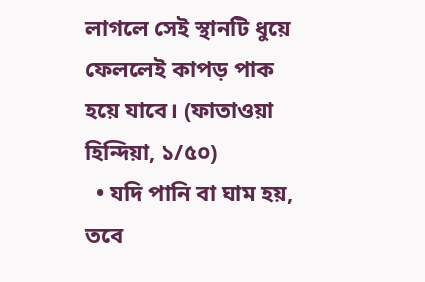লাগলে সেই স্থানটি ধুয়ে ফেললেই কাপড় পাক হয়ে যাবে। (ফাতাওয়া হিন্দিয়া, ১/৫০)
  • যদি পানি বা ঘাম হয়, তবে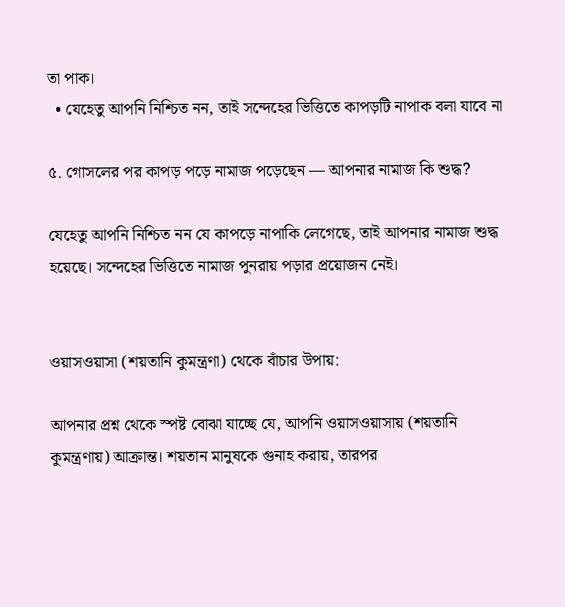তা পাক।
  • যেহেতু আপনি নিশ্চিত নন, তাই সন্দেহের ভিত্তিতে কাপড়টি নাপাক বলা যাবে না

৫. গোসলের পর কাপড় পড়ে নামাজ পড়েছেন — আপনার নামাজ কি শুদ্ধ?

যেহেতু আপনি নিশ্চিত নন যে কাপড়ে নাপাকি লেগেছে, তাই আপনার নামাজ শুদ্ধ হয়েছে। সন্দেহের ভিত্তিতে নামাজ পুনরায় পড়ার প্রয়োজন নেই।


ওয়াসওয়াসা (শয়তানি কুমন্ত্রণা) থেকে বাঁচার উপায়:

আপনার প্রশ্ন থেকে স্পষ্ট বোঝা যাচ্ছে যে, আপনি ওয়াসওয়াসায় (শয়তানি কুমন্ত্রণায়) আক্রান্ত। শয়তান মানুষকে গুনাহ করায়, তারপর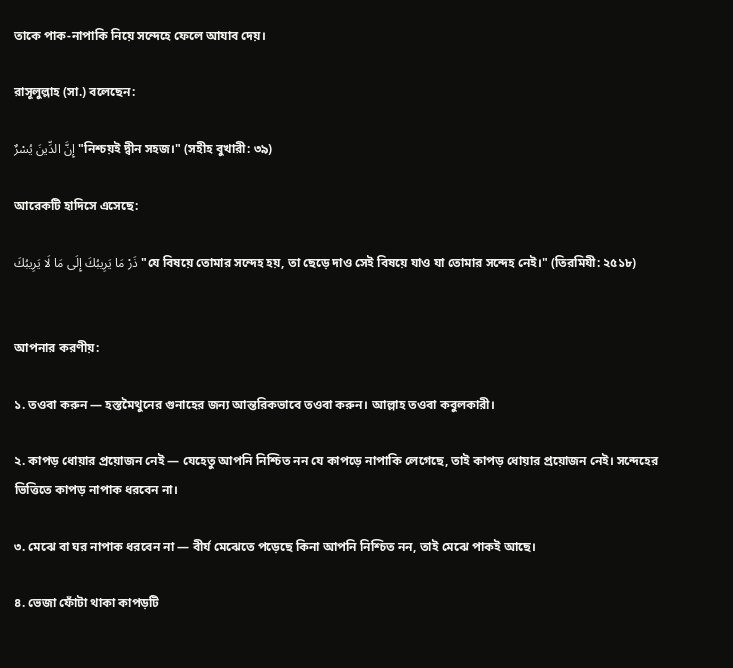তাকে পাক-নাপাকি নিয়ে সন্দেহে ফেলে আযাব দেয়।

রাসূলুল্লাহ (সা.) বলেছেন:

إِنَّ الدِّينَ يُسْرٌ "নিশ্চয়ই দ্বীন সহজ।" (সহীহ বুখারী: ৩৯)

আরেকটি হাদিসে এসেছে:

ذَرْ مَا يَرِيبُكَ إِلَى مَا لَا يَرِيبُكَ "যে বিষয়ে তোমার সন্দেহ হয়, তা ছেড়ে দাও সেই বিষয়ে যাও যা তোমার সন্দেহ নেই।" (তিরমিযী: ২৫১৮)


আপনার করণীয়:

১. তওবা করুন — হস্তমৈথুনের গুনাহের জন্য আন্তরিকভাবে তওবা করুন। আল্লাহ তওবা কবুলকারী।

২. কাপড় ধোয়ার প্রয়োজন নেই — যেহেতু আপনি নিশ্চিত নন যে কাপড়ে নাপাকি লেগেছে, তাই কাপড় ধোয়ার প্রয়োজন নেই। সন্দেহের ভিত্তিতে কাপড় নাপাক ধরবেন না।

৩. মেঝে বা ঘর নাপাক ধরবেন না — বীর্য মেঝেতে পড়েছে কিনা আপনি নিশ্চিত নন, তাই মেঝে পাকই আছে।

৪. ভেজা ফোঁটা থাকা কাপড়টি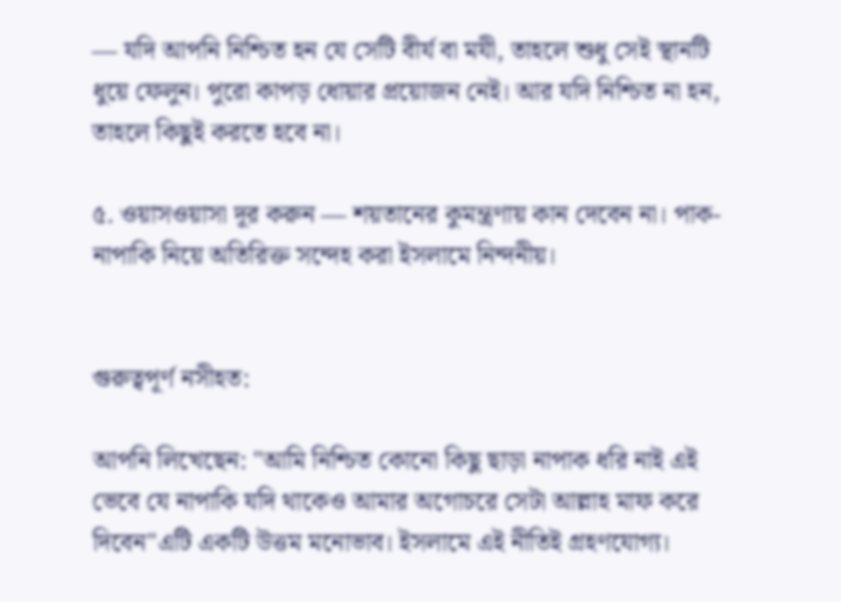— যদি আপনি নিশ্চিত হন যে সেটি বীর্য বা মযী, তাহলে শুধু সেই স্থানটি ধুয়ে ফেলুন। পুরো কাপড় ধোয়ার প্রয়োজন নেই। আর যদি নিশ্চিত না হন, তাহলে কিছুই করতে হবে না।

৫. ওয়াসওয়াসা দূর করুন — শয়তানের কুমন্ত্রণায় কান দেবেন না। পাক-নাপাকি নিয়ে অতিরিক্ত সন্দেহ করা ইসলামে নিন্দনীয়।


গুরুত্বপূর্ণ নসীহত:

আপনি লিখেছেন: "আমি নিশ্চিত কোনো কিছু ছাড়া নাপাক ধরি নাই এই ভেবে যে নাপাকি যদি থাকেও আমার অগোচরে সেটা আল্লাহ মাফ করে দিবেন"এটি একটি উত্তম মনোভাব। ইসলামে এই নীতিই গ্রহণযোগ্য।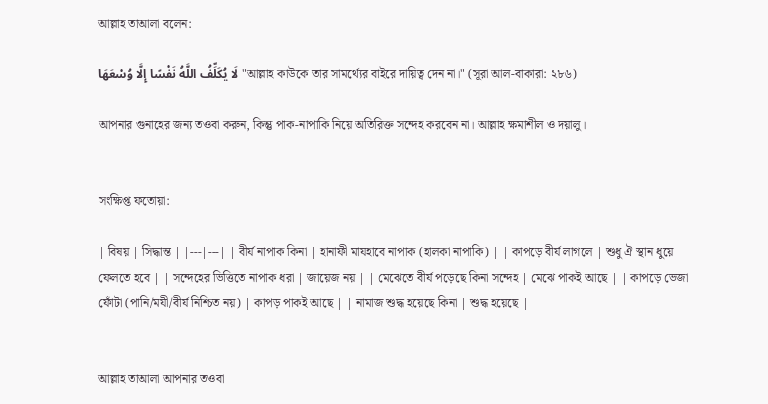আল্লাহ তাআলা বলেন:

لَا يُكَلِّفُ اللَّهُ نَفْسًا إِلَّا وُسْعَهَا "আল্লাহ কাউকে তার সামর্থ্যের বাইরে দায়িত্ব দেন না।" (সূরা আল-বাকারা: ২৮৬)

আপনার গুনাহের জন্য তওবা করুন, কিন্তু পাক-নাপাকি নিয়ে অতিরিক্ত সন্দেহ করবেন না। আল্লাহ ক্ষমাশীল ও দয়ালু।


সংক্ষিপ্ত ফতোয়া:

| বিষয় | সিদ্ধান্ত | |---|---| | বীর্য নাপাক কিনা | হানাফী মাযহাবে নাপাক (হালকা নাপাকি) | | কাপড়ে বীর্য লাগলে | শুধু ঐ স্থান ধুয়ে ফেলতে হবে | | সন্দেহের ভিত্তিতে নাপাক ধরা | জায়েজ নয় | | মেঝেতে বীর্য পড়েছে কিনা সন্দেহ | মেঝে পাকই আছে | | কাপড়ে ভেজা ফোঁটা (পানি/মযী/বীর্য নিশ্চিত নয়) | কাপড় পাকই আছে | | নামাজ শুদ্ধ হয়েছে কিনা | শুদ্ধ হয়েছে |


আল্লাহ তাআলা আপনার তওবা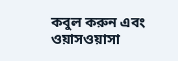কবুল করুন এবং ওয়াসওয়াসা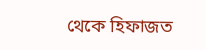থেকে হিফাজত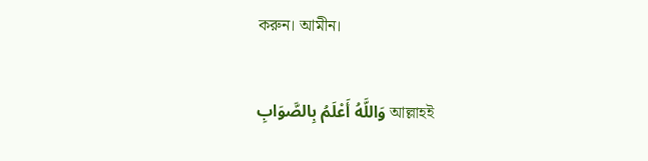করুন। আমীন।

وَاللَّهُ أَعْلَمُ بِالصَّوَابِ আল্লাহই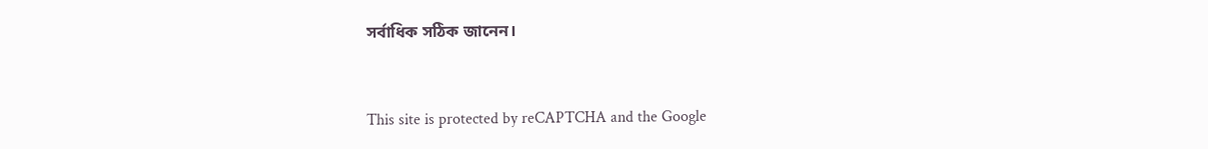সর্বাধিক সঠিক জানেন।


This site is protected by reCAPTCHA and the Google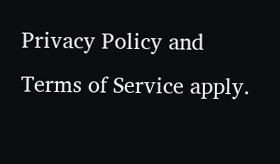Privacy Policy and Terms of Service apply.